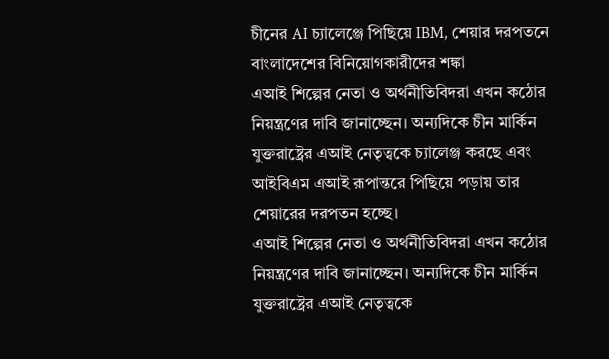চীনের AI চ্যালেঞ্জে পিছিয়ে IBM, শেয়ার দরপতনে বাংলাদেশের বিনিয়োগকারীদের শঙ্কা
এআই শিল্পের নেতা ও অর্থনীতিবিদরা এখন কঠোর নিয়ন্ত্রণের দাবি জানাচ্ছেন। অন্যদিকে চীন মার্কিন যুক্তরাষ্ট্রের এআই নেতৃত্বকে চ্যালেঞ্জ করছে এবং আইবিএম এআই রূপান্তরে পিছিয়ে পড়ায় তার শেয়ারের দরপতন হচ্ছে।
এআই শিল্পের নেতা ও অর্থনীতিবিদরা এখন কঠোর নিয়ন্ত্রণের দাবি জানাচ্ছেন। অন্যদিকে চীন মার্কিন যুক্তরাষ্ট্রের এআই নেতৃত্বকে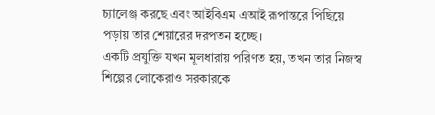চ্যালেঞ্জ করছে এবং আইবিএম এআই রূপান্তরে পিছিয়ে পড়ায় তার শেয়ারের দরপতন হচ্ছে।
একটি প্রযুক্তি যখন মূলধারায় পরিণত হয়, তখন তার নিজস্ব শিল্পের লোকেরাও সরকারকে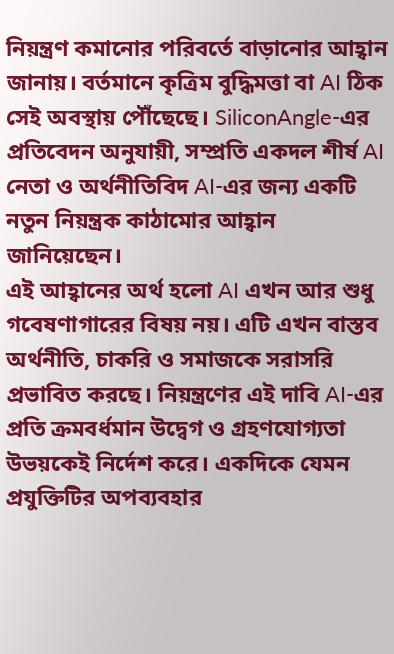নিয়ন্ত্রণ কমানোর পরিবর্তে বাড়ানোর আহ্বান জানায়। বর্তমানে কৃত্রিম বুদ্ধিমত্তা বা AI ঠিক সেই অবস্থায় পৌঁছেছে। SiliconAngle-এর প্রতিবেদন অনুযায়ী, সম্প্রতি একদল শীর্ষ AI নেতা ও অর্থনীতিবিদ AI-এর জন্য একটি নতুন নিয়ন্ত্রক কাঠামোর আহ্বান জানিয়েছেন।
এই আহ্বানের অর্থ হলো AI এখন আর শুধু গবেষণাগারের বিষয় নয়। এটি এখন বাস্তব অর্থনীতি, চাকরি ও সমাজকে সরাসরি প্রভাবিত করছে। নিয়ন্ত্রণের এই দাবি AI-এর প্রতি ক্রমবর্ধমান উদ্বেগ ও গ্রহণযোগ্যতা উভয়কেই নির্দেশ করে। একদিকে যেমন প্রযুক্তিটির অপব্যবহার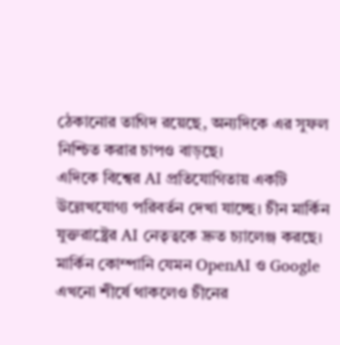ঠেকানোর তাগিদ রয়েছে, অন্যদিকে এর সুফল নিশ্চিত করার চাপও বাড়ছে।
এদিকে বিশ্বের AI প্রতিযোগিতায় একটি উল্লেখযোগ্য পরিবর্তন দেখা যাচ্ছে। চীন মার্কিন যুক্তরাষ্ট্রের AI নেতৃত্বকে দ্রুত চ্যালেঞ্জ করছে। মার্কিন কোম্পানি যেমন OpenAI ও Google এখনো শীর্ষে থাকলেও চীনের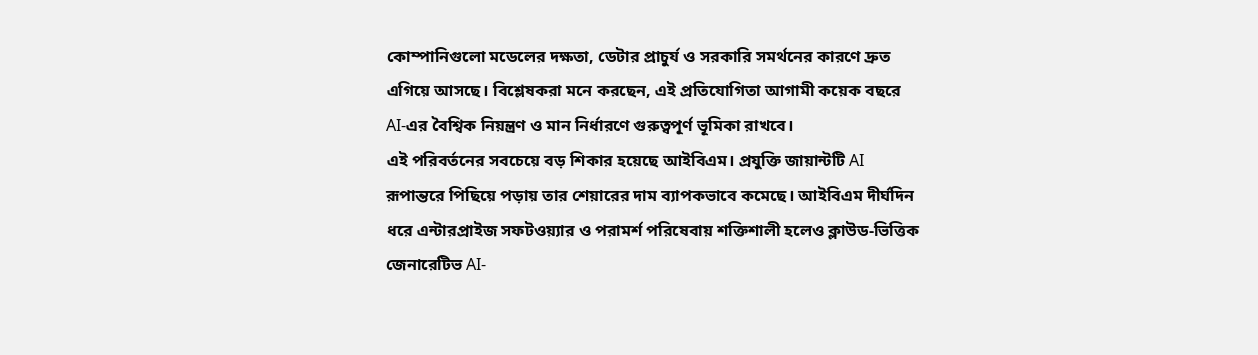কোম্পানিগুলো মডেলের দক্ষতা, ডেটার প্রাচুর্য ও সরকারি সমর্থনের কারণে দ্রুত এগিয়ে আসছে। বিশ্লেষকরা মনে করছেন, এই প্রতিযোগিতা আগামী কয়েক বছরে AI-এর বৈশ্বিক নিয়ন্ত্রণ ও মান নির্ধারণে গুরুত্বপূর্ণ ভূমিকা রাখবে।
এই পরিবর্তনের সবচেয়ে বড় শিকার হয়েছে আইবিএম। প্রযুক্তি জায়ান্টটি AI রূপান্তরে পিছিয়ে পড়ায় তার শেয়ারের দাম ব্যাপকভাবে কমেছে। আইবিএম দীর্ঘদিন ধরে এন্টারপ্রাইজ সফটওয়্যার ও পরামর্শ পরিষেবায় শক্তিশালী হলেও ক্লাউড-ভিত্তিক জেনারেটিভ AI-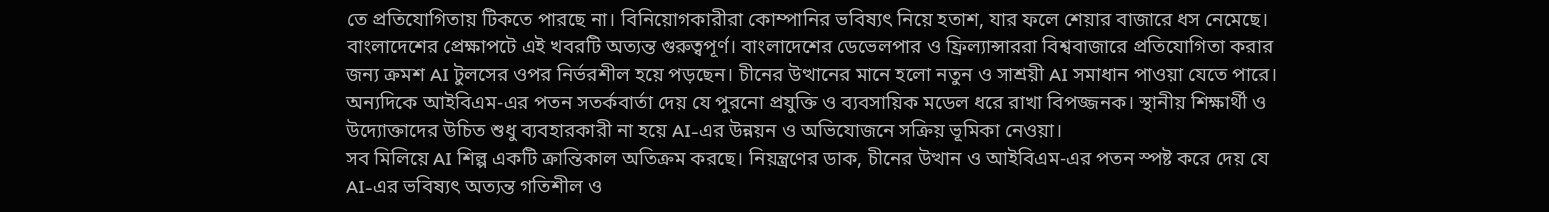তে প্রতিযোগিতায় টিকতে পারছে না। বিনিয়োগকারীরা কোম্পানির ভবিষ্যৎ নিয়ে হতাশ, যার ফলে শেয়ার বাজারে ধস নেমেছে।
বাংলাদেশের প্রেক্ষাপটে এই খবরটি অত্যন্ত গুরুত্বপূর্ণ। বাংলাদেশের ডেভেলপার ও ফ্রিল্যান্সাররা বিশ্ববাজারে প্রতিযোগিতা করার জন্য ক্রমশ AI টুলসের ওপর নির্ভরশীল হয়ে পড়ছেন। চীনের উত্থানের মানে হলো নতুন ও সাশ্রয়ী AI সমাধান পাওয়া যেতে পারে। অন্যদিকে আইবিএম-এর পতন সতর্কবার্তা দেয় যে পুরনো প্রযুক্তি ও ব্যবসায়িক মডেল ধরে রাখা বিপজ্জনক। স্থানীয় শিক্ষার্থী ও উদ্যোক্তাদের উচিত শুধু ব্যবহারকারী না হয়ে AI-এর উন্নয়ন ও অভিযোজনে সক্রিয় ভূমিকা নেওয়া।
সব মিলিয়ে AI শিল্প একটি ক্রান্তিকাল অতিক্রম করছে। নিয়ন্ত্রণের ডাক, চীনের উত্থান ও আইবিএম-এর পতন স্পষ্ট করে দেয় যে AI-এর ভবিষ্যৎ অত্যন্ত গতিশীল ও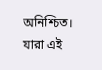অনিশ্চিত। যারা এই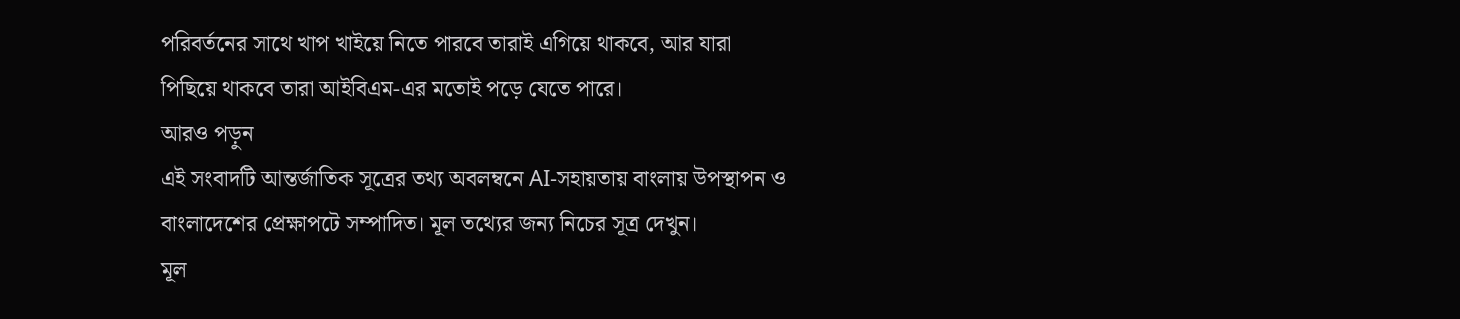পরিবর্তনের সাথে খাপ খাইয়ে নিতে পারবে তারাই এগিয়ে থাকবে, আর যারা পিছিয়ে থাকবে তারা আইবিএম-এর মতোই পড়ে যেতে পারে।
আরও পড়ুন
এই সংবাদটি আন্তর্জাতিক সূত্রের তথ্য অবলম্বনে AI-সহায়তায় বাংলায় উপস্থাপন ও বাংলাদেশের প্রেক্ষাপটে সম্পাদিত। মূল তথ্যের জন্য নিচের সূত্র দেখুন।
মূল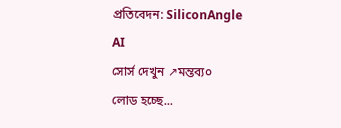প্রতিবেদন: SiliconAngle AI
সোর্স দেখুন ↗মন্তব্য০
লোড হচ্ছে...